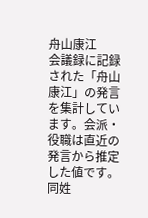舟山康江
会議録に記録された「舟山康江」の発言を集計しています。会派・役職は直近の発言から推定した値です。同姓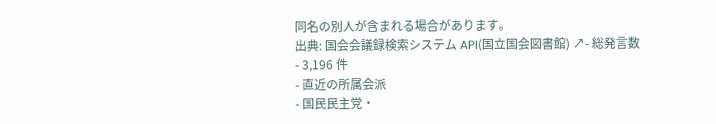同名の別人が含まれる場合があります。
出典: 国会会議録検索システム API(国立国会図書館) ↗- 総発言数
- 3,196 件
- 直近の所属会派
- 国民民主党・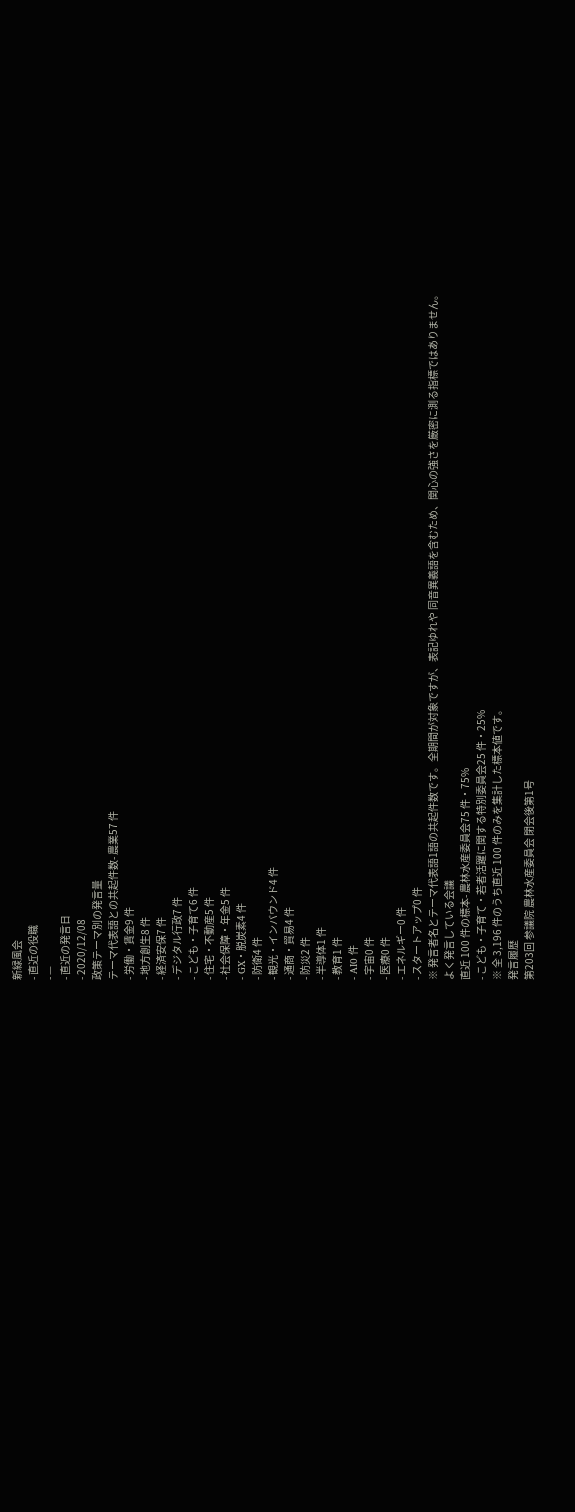新緑風会
- 直近の役職
- —
- 直近の発言日
- 2020/12/08
政策テーマ別の発言量
テーマ代表語との共起件数- 農業57 件
- 労働・賃金9 件
- 地方創生8 件
- 経済安保7 件
- デジタル行政7 件
- こども・子育て6 件
- 住宅・不動産5 件
- 社会保障・年金5 件
- GX・脱炭素4 件
- 防衛4 件
- 観光・インバウンド4 件
- 通商・貿易4 件
- 防災2 件
- 半導体1 件
- 教育1 件
- AI0 件
- 宇宙0 件
- 医療0 件
- エネルギー0 件
- スタートアップ0 件
※ 発言者名とテーマ代表語1語の共起件数です。全期間が対象ですが、表記ゆれや 同音異義語を含むため、関心の強さを厳密に測る指標ではありません。
よく発言している会議
直近 100 件の標本- 農林水産委員会75 件・75%
- こども・子育て・若者活躍に関する特別委員会25 件・25%
※ 全 3,196 件のうち直近 100 件のみを集計した標本値です。
発言履歴
第203回 参議院 農林水産委員会 閉会後第1号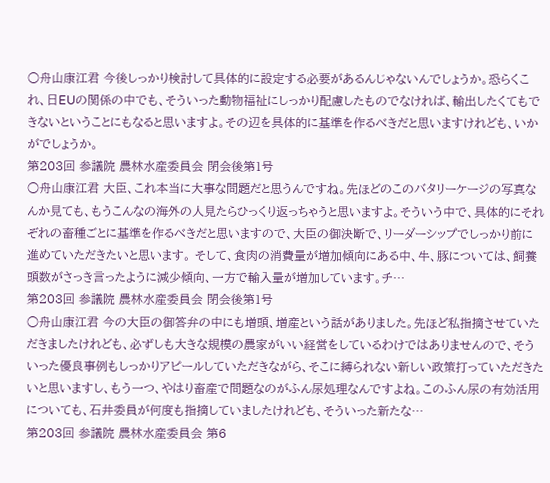○舟山康江君 今後しっかり検討して具体的に設定する必要があるんじゃないんでしょうか。恐らくこれ、日EUの関係の中でも、そういった動物福祉にしっかり配慮したものでなければ、輸出したくてもできないということにもなると思いますよ。その辺を具体的に基準を作るべきだと思いますけれども、いかがでしょうか。
第203回 参議院 農林水産委員会 閉会後第1号
○舟山康江君 大臣、これ本当に大事な問題だと思うんですね。先ほどのこのバタリーケージの写真なんか見ても、もうこんなの海外の人見たらひっくり返っちゃうと思いますよ。そういう中で、具体的にそれぞれの畜種ごとに基準を作るべきだと思いますので、大臣の御決断で、リーダーシップでしっかり前に進めていただきたいと思います。 そして、食肉の消費量が増加傾向にある中、牛、豚については、飼養頭数がさっき言ったように減少傾向、一方で輸入量が増加しています。チ…
第203回 参議院 農林水産委員会 閉会後第1号
○舟山康江君 今の大臣の御答弁の中にも増頭、増産という話がありました。先ほど私指摘させていただきましたけれども、必ずしも大きな規模の農家がいい経営をしているわけではありませんので、そういった優良事例もしっかりアピールしていただきながら、そこに縛られない新しい政策打っていただきたいと思いますし、もう一つ、やはり畜産で問題なのがふん尿処理なんですよね。このふん尿の有効活用についても、石井委員が何度も指摘していましたけれども、そういった新たな…
第203回 参議院 農林水産委員会 第6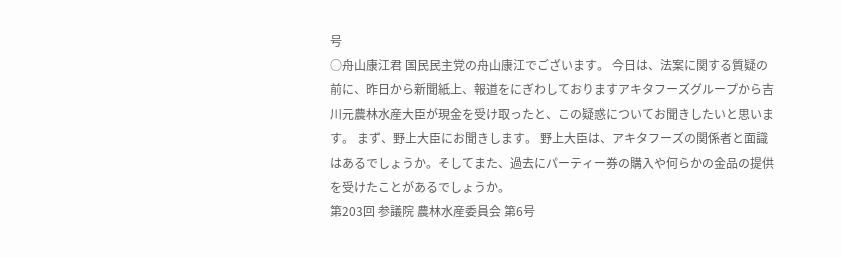号
○舟山康江君 国民民主党の舟山康江でございます。 今日は、法案に関する質疑の前に、昨日から新聞紙上、報道をにぎわしておりますアキタフーズグループから吉川元農林水産大臣が現金を受け取ったと、この疑惑についてお聞きしたいと思います。 まず、野上大臣にお聞きします。 野上大臣は、アキタフーズの関係者と面識はあるでしょうか。そしてまた、過去にパーティー券の購入や何らかの金品の提供を受けたことがあるでしょうか。
第203回 参議院 農林水産委員会 第6号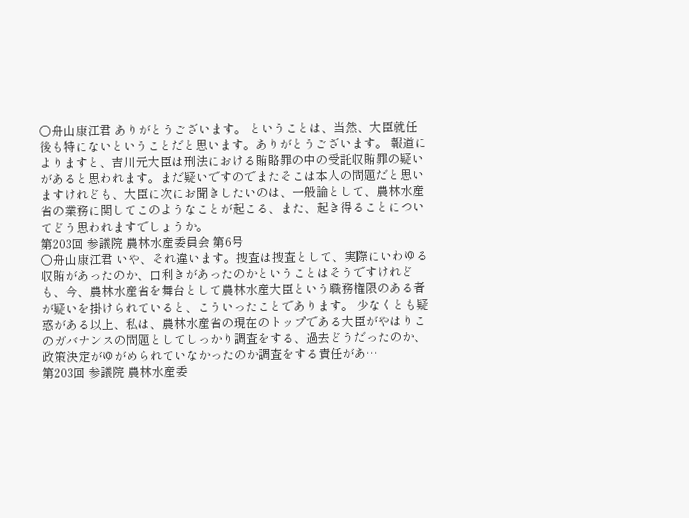○舟山康江君 ありがとうございます。 ということは、当然、大臣就任後も特にないということだと思います。ありがとうございます。 報道によりますと、吉川元大臣は刑法における賄賂罪の中の受託収賄罪の疑いがあると思われます。まだ疑いですのでまたそこは本人の問題だと思いますけれども、大臣に次にお聞きしたいのは、一般論として、農林水産省の業務に関してこのようなことが起こる、また、起き得ることについてどう思われますでしょうか。
第203回 参議院 農林水産委員会 第6号
○舟山康江君 いや、それ違います。捜査は捜査として、実際にいわゆる収賄があったのか、口利きがあったのかということはそうですけれども、今、農林水産省を舞台として農林水産大臣という職務権限のある者が疑いを掛けられていると、こういったことであります。 少なくとも疑惑がある以上、私は、農林水産省の現在のトップである大臣がやはりこのガバナンスの問題としてしっかり調査をする、過去どうだったのか、政策決定がゆがめられていなかったのか調査をする責任があ…
第203回 参議院 農林水産委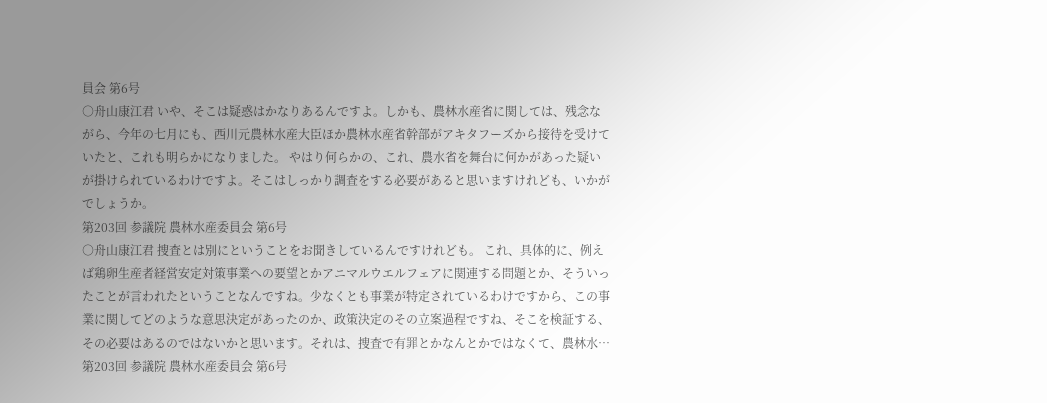員会 第6号
○舟山康江君 いや、そこは疑惑はかなりあるんですよ。しかも、農林水産省に関しては、残念ながら、今年の七月にも、西川元農林水産大臣ほか農林水産省幹部がアキタフーズから接待を受けていたと、これも明らかになりました。 やはり何らかの、これ、農水省を舞台に何かがあった疑いが掛けられているわけですよ。そこはしっかり調査をする必要があると思いますけれども、いかがでしょうか。
第203回 参議院 農林水産委員会 第6号
○舟山康江君 捜査とは別にということをお聞きしているんですけれども。 これ、具体的に、例えば鶏卵生産者経営安定対策事業への要望とかアニマルウエルフェアに関連する問題とか、そういったことが言われたということなんですね。少なくとも事業が特定されているわけですから、この事業に関してどのような意思決定があったのか、政策決定のその立案過程ですね、そこを検証する、その必要はあるのではないかと思います。それは、捜査で有罪とかなんとかではなくて、農林水…
第203回 参議院 農林水産委員会 第6号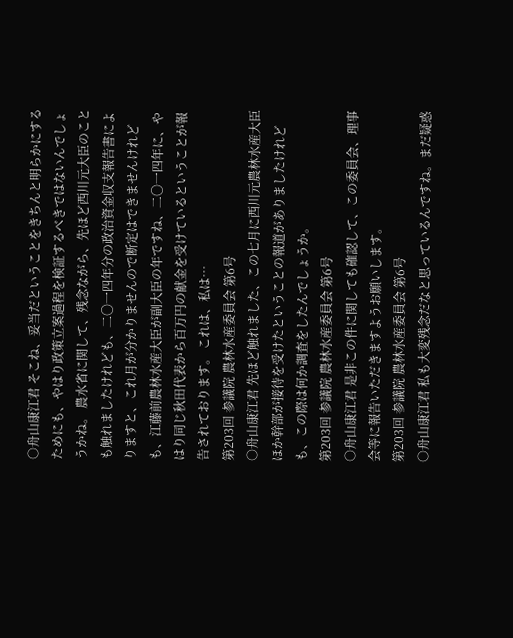○舟山康江君 そこね、妥当だということをきちんと明らかにするためにも、やはり政策立案過程を検証するべきではないんでしょうかね。 農水省に関して、残念ながら、先ほど西川元大臣のことも触れましたけれども、二〇一四年分の政治資金収支報告書によりますと、これ月が分かりませんので断定はできませんけれども、江藤前農林水産大臣が副大臣の年ですね、二〇一四年に、やはり同じ秋田代表から百万円の献金を受けているということが報告されております。 これは、私は…
第203回 参議院 農林水産委員会 第6号
○舟山康江君 先ほど触れました、この七月に西川元農林水産大臣ほか幹部が接待を受けたということの報道がありましたけれども、この際は何か調査をしたんでしょうか。
第203回 参議院 農林水産委員会 第6号
○舟山康江君 是非この件に関しても確認して、この委員会、理事会等に報告いただきますようお願いします。
第203回 参議院 農林水産委員会 第6号
○舟山康江君 私も大変残念だなと思っているんですね。まだ疑惑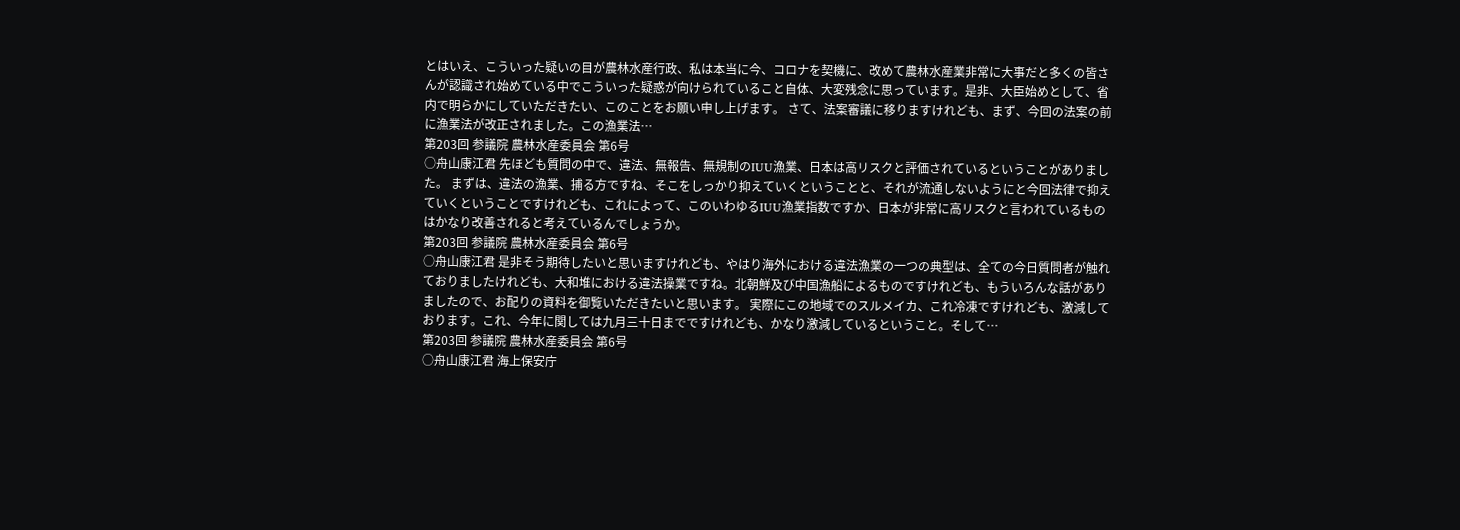とはいえ、こういった疑いの目が農林水産行政、私は本当に今、コロナを契機に、改めて農林水産業非常に大事だと多くの皆さんが認識され始めている中でこういった疑惑が向けられていること自体、大変残念に思っています。是非、大臣始めとして、省内で明らかにしていただきたい、このことをお願い申し上げます。 さて、法案審議に移りますけれども、まず、今回の法案の前に漁業法が改正されました。この漁業法…
第203回 参議院 農林水産委員会 第6号
○舟山康江君 先ほども質問の中で、違法、無報告、無規制のIUU漁業、日本は高リスクと評価されているということがありました。 まずは、違法の漁業、捕る方ですね、そこをしっかり抑えていくということと、それが流通しないようにと今回法律で抑えていくということですけれども、これによって、このいわゆるIUU漁業指数ですか、日本が非常に高リスクと言われているものはかなり改善されると考えているんでしょうか。
第203回 参議院 農林水産委員会 第6号
○舟山康江君 是非そう期待したいと思いますけれども、やはり海外における違法漁業の一つの典型は、全ての今日質問者が触れておりましたけれども、大和堆における違法操業ですね。北朝鮮及び中国漁船によるものですけれども、もういろんな話がありましたので、お配りの資料を御覧いただきたいと思います。 実際にこの地域でのスルメイカ、これ冷凍ですけれども、激減しております。これ、今年に関しては九月三十日までですけれども、かなり激減しているということ。そして…
第203回 参議院 農林水産委員会 第6号
○舟山康江君 海上保安庁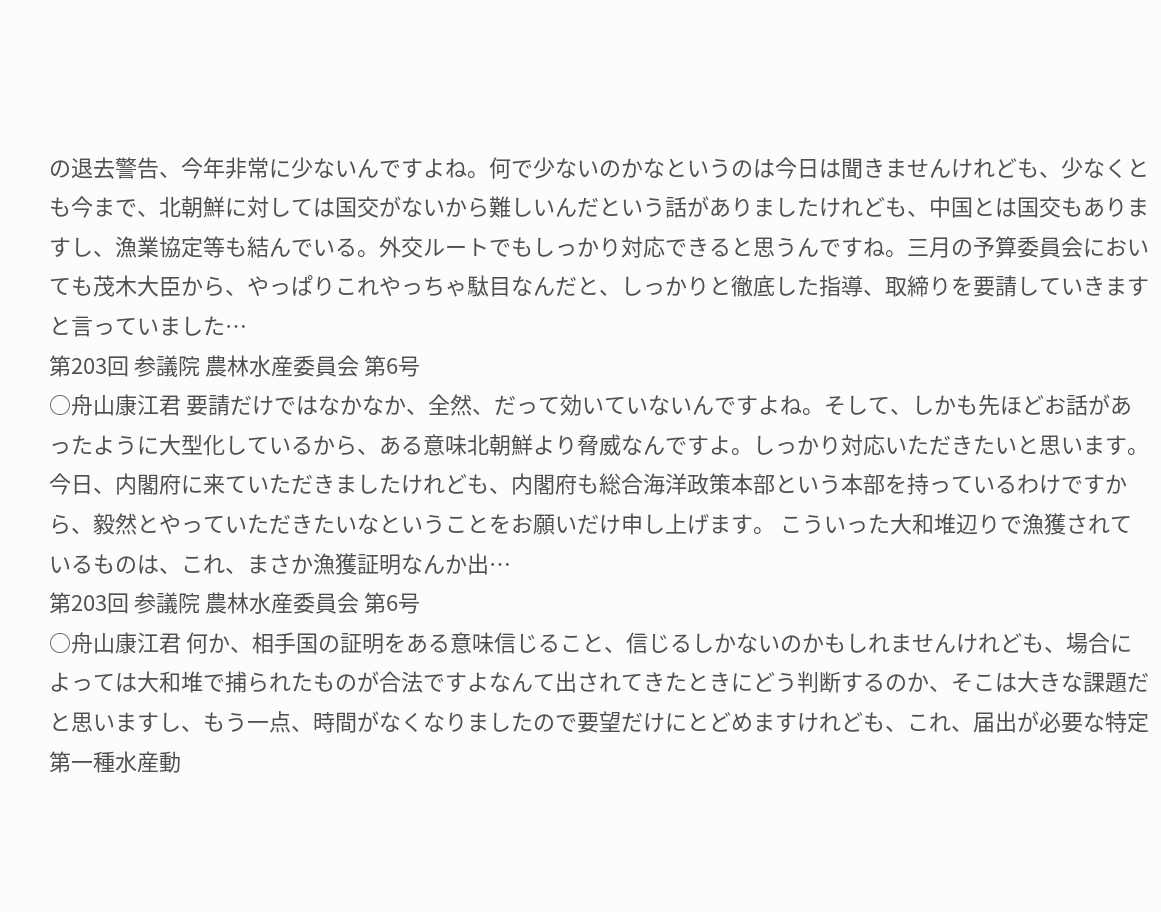の退去警告、今年非常に少ないんですよね。何で少ないのかなというのは今日は聞きませんけれども、少なくとも今まで、北朝鮮に対しては国交がないから難しいんだという話がありましたけれども、中国とは国交もありますし、漁業協定等も結んでいる。外交ルートでもしっかり対応できると思うんですね。三月の予算委員会においても茂木大臣から、やっぱりこれやっちゃ駄目なんだと、しっかりと徹底した指導、取締りを要請していきますと言っていました…
第203回 参議院 農林水産委員会 第6号
○舟山康江君 要請だけではなかなか、全然、だって効いていないんですよね。そして、しかも先ほどお話があったように大型化しているから、ある意味北朝鮮より脅威なんですよ。しっかり対応いただきたいと思います。 今日、内閣府に来ていただきましたけれども、内閣府も総合海洋政策本部という本部を持っているわけですから、毅然とやっていただきたいなということをお願いだけ申し上げます。 こういった大和堆辺りで漁獲されているものは、これ、まさか漁獲証明なんか出…
第203回 参議院 農林水産委員会 第6号
○舟山康江君 何か、相手国の証明をある意味信じること、信じるしかないのかもしれませんけれども、場合によっては大和堆で捕られたものが合法ですよなんて出されてきたときにどう判断するのか、そこは大きな課題だと思いますし、もう一点、時間がなくなりましたので要望だけにとどめますけれども、これ、届出が必要な特定第一種水産動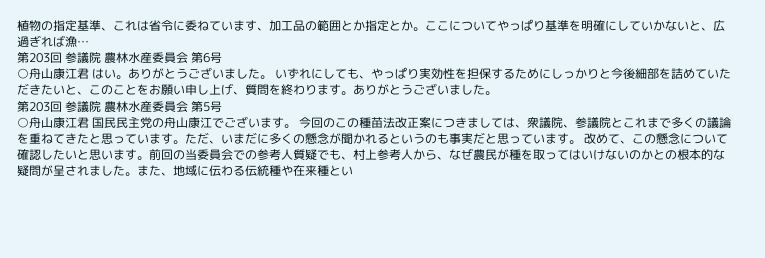植物の指定基準、これは省令に委ねています、加工品の範囲とか指定とか。ここについてやっぱり基準を明確にしていかないと、広過ぎれば漁…
第203回 参議院 農林水産委員会 第6号
○舟山康江君 はい。ありがとうございました。 いずれにしても、やっぱり実効性を担保するためにしっかりと今後細部を詰めていただきたいと、このことをお願い申し上げ、質問を終わります。ありがとうございました。
第203回 参議院 農林水産委員会 第5号
○舟山康江君 国民民主党の舟山康江でございます。 今回のこの種苗法改正案につきましては、衆議院、参議院とこれまで多くの議論を重ねてきたと思っています。ただ、いまだに多くの懸念が聞かれるというのも事実だと思っています。 改めて、この懸念について確認したいと思います。前回の当委員会での参考人質疑でも、村上参考人から、なぜ農民が種を取ってはいけないのかとの根本的な疑問が呈されました。また、地域に伝わる伝統種や在来種とい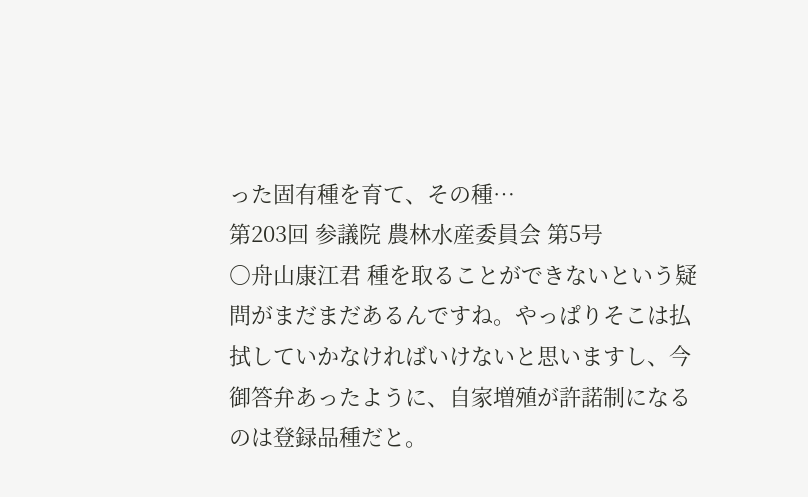った固有種を育て、その種…
第203回 参議院 農林水産委員会 第5号
○舟山康江君 種を取ることができないという疑問がまだまだあるんですね。やっぱりそこは払拭していかなければいけないと思いますし、今御答弁あったように、自家増殖が許諾制になるのは登録品種だと。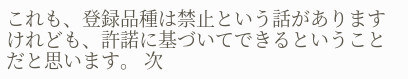これも、登録品種は禁止という話がありますけれども、許諾に基づいてできるということだと思います。 次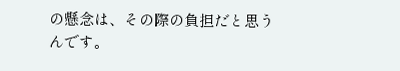の懸念は、その際の負担だと思うんです。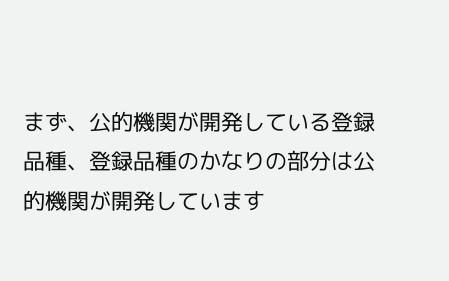まず、公的機関が開発している登録品種、登録品種のかなりの部分は公的機関が開発しています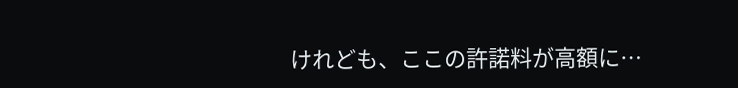けれども、ここの許諾料が高額に…